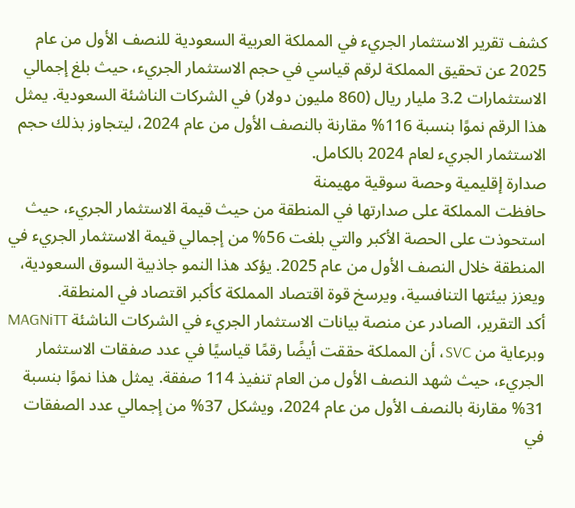كشف تقرير الاستثمار الجريء في المملكة العربية السعودية للنصف الأول من عام 2025 عن تحقيق المملكة لرقم قياسي في حجم الاستثمار الجريء، حيث بلغ إجمالي الاستثمارات 3.2 مليار ريال (860 مليون دولار) في الشركات الناشئة السعودية. يمثل هذا الرقم نموًا بنسبة 116% مقارنة بالنصف الأول من عام 2024، ليتجاوز بذلك حجم الاستثمار الجريء لعام 2024 بالكامل.
صدارة إقليمية وحصة سوقية مهيمنة
حافظت المملكة على صدارتها في المنطقة من حيث قيمة الاستثمار الجريء، حيث استحوذت على الحصة الأكبر والتي بلغت 56% من إجمالي قيمة الاستثمار الجريء في المنطقة خلال النصف الأول من عام 2025. يؤكد هذا النمو جاذبية السوق السعودية، ويعزز بيئتها التنافسية، ويرسخ قوة اقتصاد المملكة كأكبر اقتصاد في المنطقة.
أكد التقرير، الصادر عن منصة بيانات الاستثمار الجريء في الشركات الناشئة MAGNiTT وبرعاية من SVC، أن المملكة حققت أيضًا رقمًا قياسيًا في عدد صفقات الاستثمار الجريء، حيث شهد النصف الأول من العام تنفيذ 114 صفقة. يمثل هذا نموًا بنسبة 31% مقارنة بالنصف الأول من عام 2024، ويشكل 37% من إجمالي عدد الصفقات في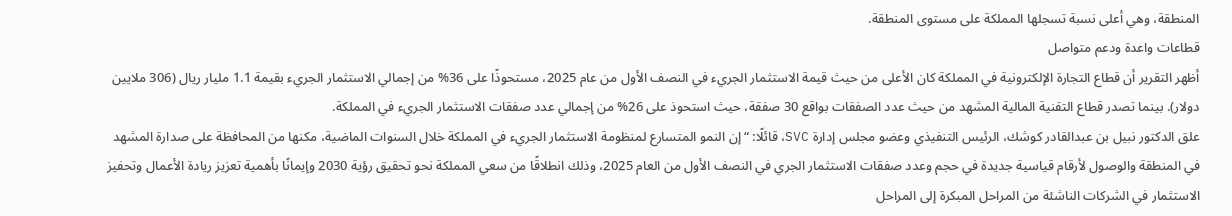المنطقة، وهي أعلى نسبة تسجلها المملكة على مستوى المنطقة.
قطاعات واعدة ودعم متواصل
أظهر التقرير أن قطاع التجارة الإلكترونية في المملكة كان الأعلى من حيث قيمة الاستثمار الجريء في النصف الأول من عام 2025، مستحوذًا على 36% من إجمالي الاستثمار الجريء بقيمة 1.1 مليار ريال (306 ملايين دولار). بينما تصدر قطاع التقنية المالية المشهد من حيث عدد الصفقات بواقع 30 صفقة، حيث استحوذ على 26% من إجمالي عدد صفقات الاستثمار الجريء في المملكة.
علق الدكتور نبيل بن عبدالقادر كوشك، الرئيس التنفيذي وعضو مجلس إدارة SVC، قائلًا: “إن النمو المتسارع لمنظومة الاستثمار الجريء في المملكة خلال السنوات الماضية، مكنها من المحافظة على صدارة المشهد في المنطقة والوصول لأرقام قياسية جديدة في حجم وعدد صفقات الاستثمار الجري في النصف الأول من العام 2025، وذلك انطلاقًا من سعي المملكة نحو تحقيق رؤية 2030 وإيمانًا بأهمية تعزيز ريادة الأعمال وتحفيز الاستثمار في الشركات الناشئة من المراحل المبكرة إلى المراحل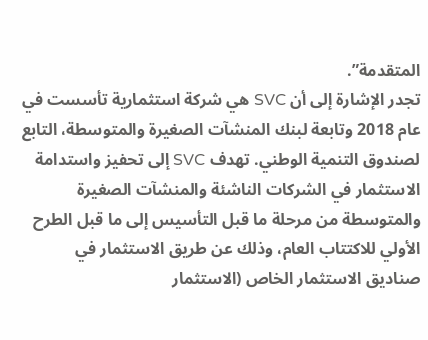المتقدمة”.
تجدر الإشارة إلى أن SVC هي شركة استثمارية تأسست في عام 2018 وتابعة لبنك المنشآت الصغيرة والمتوسطة، التابع لصندوق التنمية الوطني. تهدف SVC إلى تحفيز واستدامة الاستثمار في الشركات الناشئة والمنشآت الصغيرة والمتوسطة من مرحلة ما قبل التأسيس إلى ما قبل الطرح الأولي للاكتتاب العام، وذلك عن طريق الاستثمار في صناديق الاستثمار الخاص (الاستثمار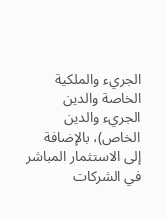الجريء والملكية الخاصة والدين الجريء والدين الخاص)، بالإضافة إلى الاستثمار المباشر في الشركات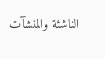الناشئة والمنشآت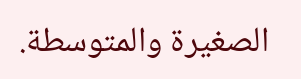الصغيرة والمتوسطة.